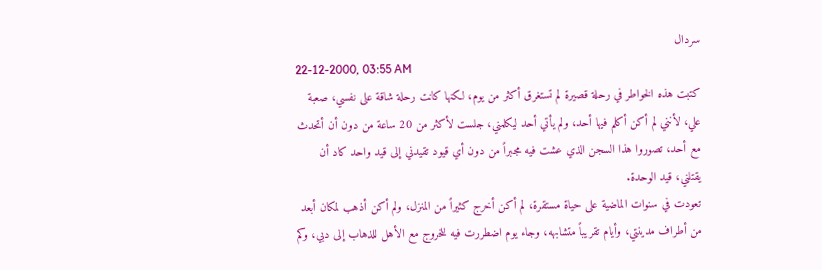سردال
22-12-2000, 03:55 AM
كتبت هذه الخواطر في رحلة قصيرة لم تستغرق أكثر من يوم، لكنها كانت رحلة شاقة على نفسي، صعبة علي، لأنني لم أكن أكلم فيها أحد، ولم يأتي أحد ليكلمني، جلست لأكثر من 20 ساعة من دون أن أتحدث مع أحد، تصوروا هذا السجن الذي عشت فيه مجبراً من دون أي قيود تقيدني إلى قيد واحد كاد أن يقتلني، قيد الوحدة.
تعودت في سنوات الماضية على حياة مستقرة، لم أكن أخرج كثيراً من المنزل، ولم أكن أذهب لمكان أبعد من أطراف مدينتي، وأيام تقريباً متشابهه، وجاء يوم اضطررت فيه للخروج مع الأهل للذهاب إلى دبي، وكم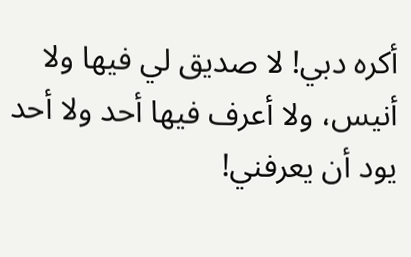أكره دبي! لا صديق لي فيها ولا أنيس، ولا أعرف فيها أحد ولا أحد يود أن يعرفني!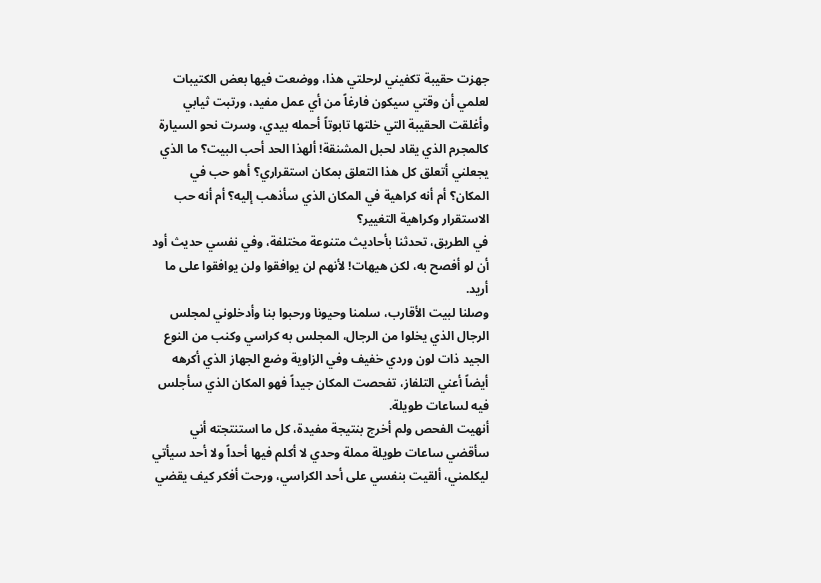جهزت حقيبة تكفيني لرحلتي هذا، ووضعت فيها بعض الكتيبات لعلمي أن وقتي سيكون فارغاً من أي عمل مفيد، ورتبت ثيابي وأغلقت الحقيبة التي خلتها تابوتاً أحمله بيدي، وسرت نحو السيارة كالمجرم الذي يقاد لحبل المشنقة! ألهذا الحد أحب البيت؟ ما الذي يجعلني أتعلق كل هذا التعلق بمكان استقراري؟ أهو حب في المكان؟ أم أنه كراهية في المكان الذي سأذهب إليه؟ أم أنه حب الاستقرار وكراهية التغيير؟
في الطريق، تحدثنا بأحاديث متنوعة مختلفة، وفي نفسي حديث أود أن لو أفصح به، لكن هيهات! لأنهم لن يوافقوا ولن يوافقوا على ما أريد.
وصلنا لبيت الأقارب، سلمنا وحيونا ورحبوا بنا وأدخلوني لمجلس الرجال الذي يخلوا من الرجال، المجلس به كراسي وكنب من النوع الجيد ذات لون وردي خفيف وفي الزاوية وضع الجهاز الذي أكرهه أيضاً أعني التلفاز، تفحصت المكان جيداً فهو المكان الذي سأجلس فيه لساعات طويلة.
أنهيت الفحص ولم أخرج بنتيجة مفيدة، كل ما استنتجته أني سأقضي ساعات طويلة مملة وحدي لا أكلم فيها أحداً ولا أحد سيأتي ليكلمني، ألقيت بنفسي على أحد الكراسي، ورحت أفكر كيف يقضي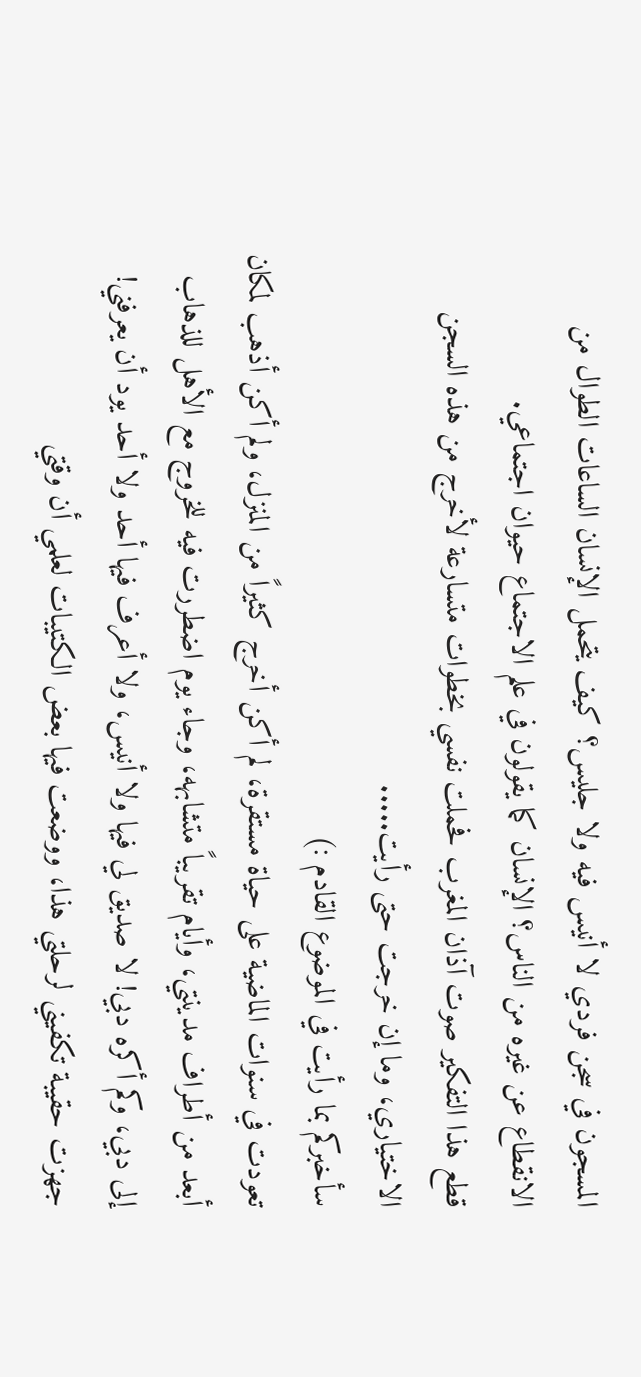المسجون في سجن فردي لا أنيس فيه ولا جليس؟ كيف يتحمل الإنسان الساعات الطوال من الانقطاع عن غيره من الناس؟ الإنسان كما يقولون في علم الاجتماع حيوان اجتماعي.
قطع هذا التفكير صوت آذان المغرب فحملت نفسي بخطوات متسارعة لأخرج من هذه السجن الاختياري، وما إن خرجت حتى رأيت.....
سأخبركم بما رأيت في الموضوع القادم :)
تعودت في سنوات الماضية على حياة مستقرة، لم أكن أخرج كثيراً من المنزل، ولم أكن أذهب لمكان أبعد من أطراف مدينتي، وأيام تقريباً متشابهه، وجاء يوم اضطررت فيه للخروج مع الأهل للذهاب إلى دبي، وكم أكره دبي! لا صديق لي فيها ولا أنيس، ولا أعرف فيها أحد ولا أحد يود أن يعرفني!
جهزت حقيبة تكفيني لرحلتي هذا، ووضعت فيها بعض الكتيبات لعلمي أن وقتي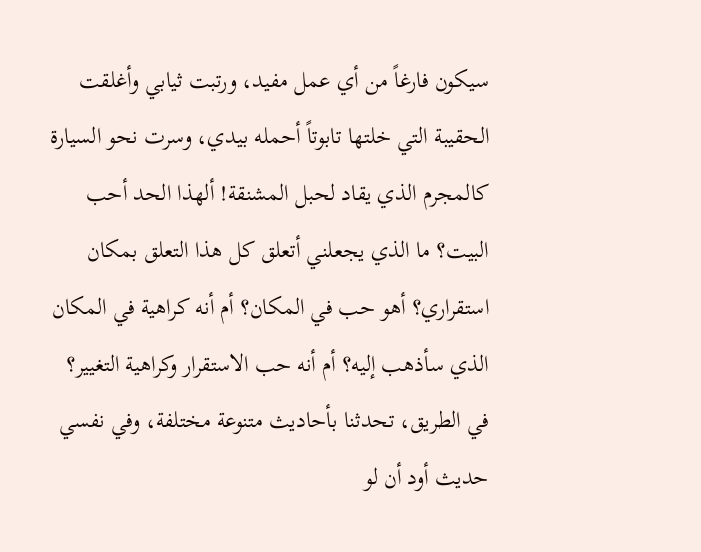سيكون فارغاً من أي عمل مفيد، ورتبت ثيابي وأغلقت الحقيبة التي خلتها تابوتاً أحمله بيدي، وسرت نحو السيارة كالمجرم الذي يقاد لحبل المشنقة! ألهذا الحد أحب البيت؟ ما الذي يجعلني أتعلق كل هذا التعلق بمكان استقراري؟ أهو حب في المكان؟ أم أنه كراهية في المكان الذي سأذهب إليه؟ أم أنه حب الاستقرار وكراهية التغيير؟
في الطريق، تحدثنا بأحاديث متنوعة مختلفة، وفي نفسي حديث أود أن لو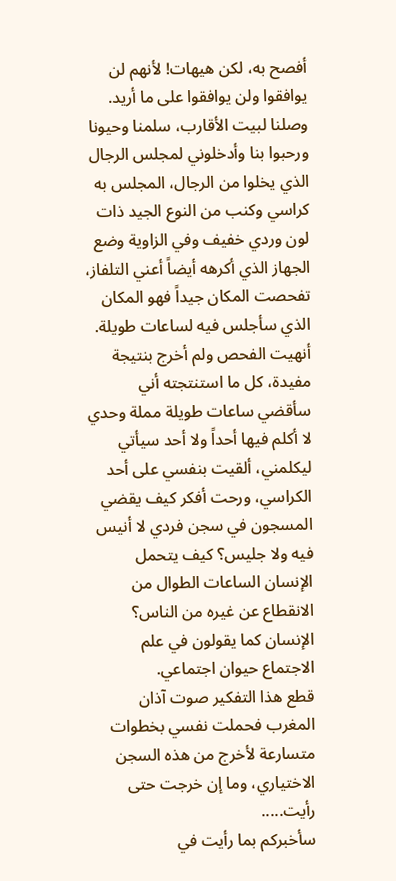أفصح به، لكن هيهات! لأنهم لن يوافقوا ولن يوافقوا على ما أريد.
وصلنا لبيت الأقارب، سلمنا وحيونا ورحبوا بنا وأدخلوني لمجلس الرجال الذي يخلوا من الرجال، المجلس به كراسي وكنب من النوع الجيد ذات لون وردي خفيف وفي الزاوية وضع الجهاز الذي أكرهه أيضاً أعني التلفاز، تفحصت المكان جيداً فهو المكان الذي سأجلس فيه لساعات طويلة.
أنهيت الفحص ولم أخرج بنتيجة مفيدة، كل ما استنتجته أني سأقضي ساعات طويلة مملة وحدي لا أكلم فيها أحداً ولا أحد سيأتي ليكلمني، ألقيت بنفسي على أحد الكراسي، ورحت أفكر كيف يقضي المسجون في سجن فردي لا أنيس فيه ولا جليس؟ كيف يتحمل الإنسان الساعات الطوال من الانقطاع عن غيره من الناس؟ الإنسان كما يقولون في علم الاجتماع حيوان اجتماعي.
قطع هذا التفكير صوت آذان المغرب فحملت نفسي بخطوات متسارعة لأخرج من هذه السجن الاختياري، وما إن خرجت حتى رأيت.....
سأخبركم بما رأيت في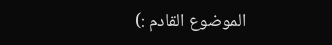الموضوع القادم :)